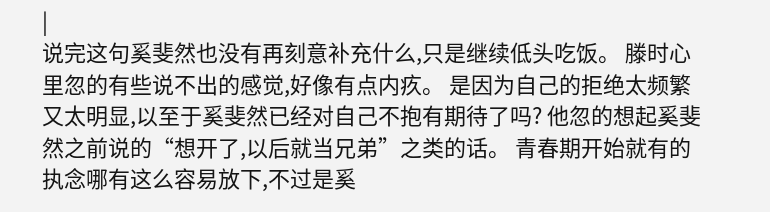|
说完这句奚斐然也没有再刻意补充什么,只是继续低头吃饭。 滕时心里忽的有些说不出的感觉,好像有点内疚。 是因为自己的拒绝太频繁又太明显,以至于奚斐然已经对自己不抱有期待了吗? 他忽的想起奚斐然之前说的“想开了,以后就当兄弟”之类的话。 青春期开始就有的执念哪有这么容易放下,不过是奚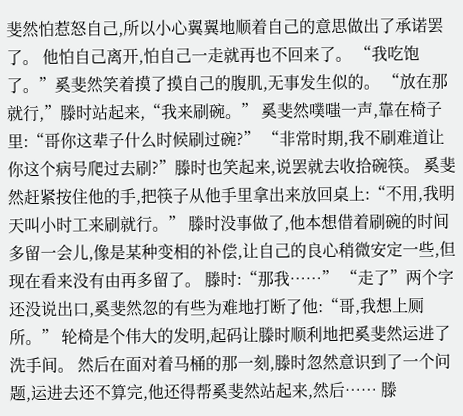斐然怕惹怒自己,所以小心翼翼地顺着自己的意思做出了承诺罢了。 他怕自己离开,怕自己一走就再也不回来了。 “我吃饱了。”奚斐然笑着摸了摸自己的腹肌,无事发生似的。 “放在那就行,”滕时站起来,“我来刷碗。” 奚斐然噗嗤一声,靠在椅子里:“哥你这辈子什么时候刷过碗?” “非常时期,我不刷难道让你这个病号爬过去刷?”滕时也笑起来,说罢就去收拾碗筷。 奚斐然赶紧按住他的手,把筷子从他手里拿出来放回桌上:“不用,我明天叫小时工来刷就行。” 滕时没事做了,他本想借着刷碗的时间多留一会儿,像是某种变相的补偿,让自己的良心稍微安定一些,但现在看来没有由再多留了。 滕时:“那我……” “走了”两个字还没说出口,奚斐然忽的有些为难地打断了他:“哥,我想上厕所。” 轮椅是个伟大的发明,起码让滕时顺利地把奚斐然运进了洗手间。 然后在面对着马桶的那一刻,滕时忽然意识到了一个问题,运进去还不算完,他还得帮奚斐然站起来,然后…… 滕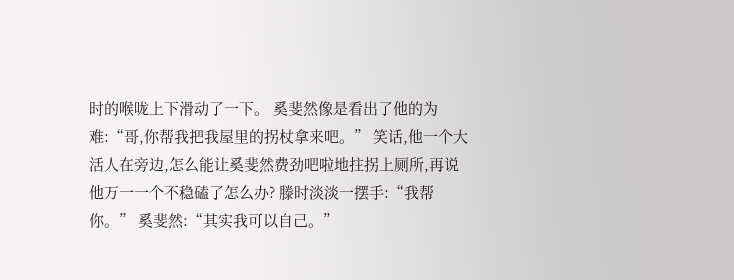时的喉咙上下滑动了一下。 奚斐然像是看出了他的为难:“哥,你帮我把我屋里的拐杖拿来吧。” 笑话,他一个大活人在旁边,怎么能让奚斐然费劲吧啦地拄拐上厕所,再说他万一一个不稳磕了怎么办? 滕时淡淡一摆手:“我帮你。” 奚斐然:“其实我可以自己。”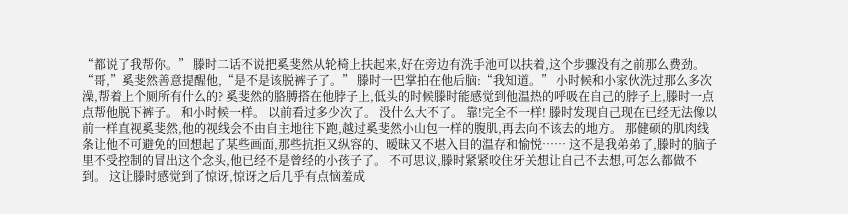“都说了我帮你。” 滕时二话不说把奚斐然从轮椅上扶起来,好在旁边有洗手池可以扶着,这个步骤没有之前那么费劲。 “哥,”奚斐然善意提醒他,“是不是该脱裤子了。” 滕时一巴掌拍在他后脑:“我知道。” 小时候和小家伙洗过那么多次澡,帮着上个厕所有什么的? 奚斐然的胳膊搭在他脖子上,低头的时候滕时能感觉到他温热的呼吸在自己的脖子上,滕时一点点帮他脱下裤子。 和小时候一样。 以前看过多少次了。 没什么大不了。 靠!完全不一样! 滕时发现自己现在已经无法像以前一样直视奚斐然,他的视线会不由自主地往下跑,越过奚斐然小山包一样的腹肌,再去向不该去的地方。 那健硕的肌肉线条让他不可避免的回想起了某些画面,那些抗拒又纵容的、暧昧又不堪入目的温存和愉悦…… 这不是我弟弟了,滕时的脑子里不受控制的冒出这个念头,他已经不是曾经的小孩子了。 不可思议,滕时紧紧咬住牙关想让自己不去想,可怎么都做不到。 这让滕时感觉到了惊讶,惊讶之后几乎有点恼羞成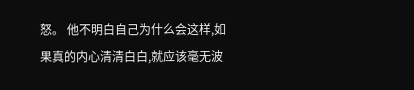怒。 他不明白自己为什么会这样,如果真的内心清清白白,就应该毫无波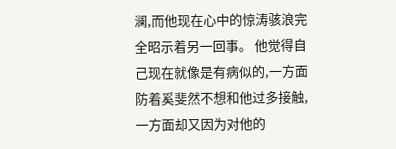澜,而他现在心中的惊涛骇浪完全昭示着另一回事。 他觉得自己现在就像是有病似的,一方面防着奚斐然不想和他过多接触,一方面却又因为对他的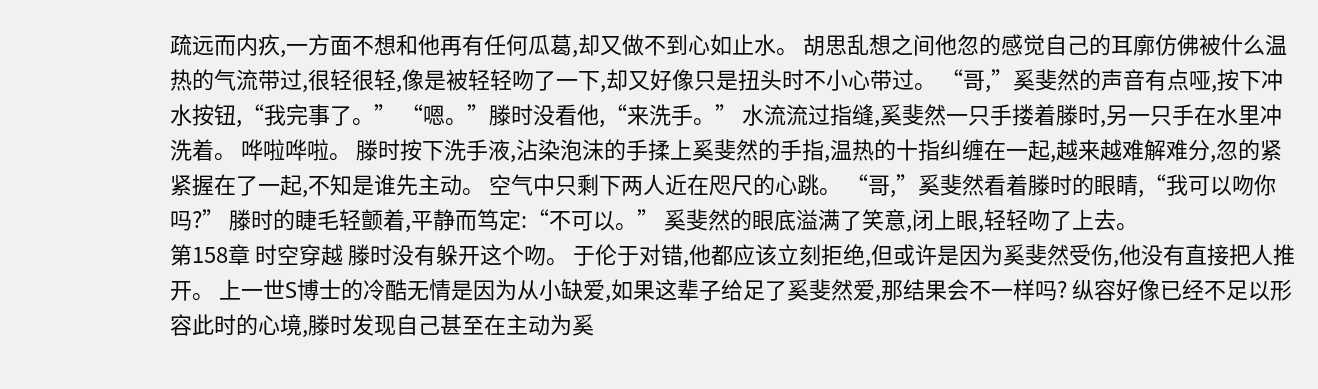疏远而内疚,一方面不想和他再有任何瓜葛,却又做不到心如止水。 胡思乱想之间他忽的感觉自己的耳廓仿佛被什么温热的气流带过,很轻很轻,像是被轻轻吻了一下,却又好像只是扭头时不小心带过。 “哥,”奚斐然的声音有点哑,按下冲水按钮,“我完事了。” “嗯。”滕时没看他,“来洗手。” 水流流过指缝,奚斐然一只手搂着滕时,另一只手在水里冲洗着。 哗啦哗啦。 滕时按下洗手液,沾染泡沫的手揉上奚斐然的手指,温热的十指纠缠在一起,越来越难解难分,忽的紧紧握在了一起,不知是谁先主动。 空气中只剩下两人近在咫尺的心跳。 “哥,”奚斐然看着滕时的眼睛,“我可以吻你吗?” 滕时的睫毛轻颤着,平静而笃定:“不可以。” 奚斐然的眼底溢满了笑意,闭上眼,轻轻吻了上去。
第158章 时空穿越 滕时没有躲开这个吻。 于伦于对错,他都应该立刻拒绝,但或许是因为奚斐然受伤,他没有直接把人推开。 上一世S博士的冷酷无情是因为从小缺爱,如果这辈子给足了奚斐然爱,那结果会不一样吗? 纵容好像已经不足以形容此时的心境,滕时发现自己甚至在主动为奚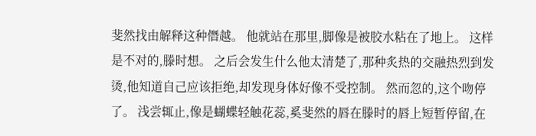斐然找由解释这种僭越。 他就站在那里,脚像是被胶水粘在了地上。 这样是不对的,滕时想。 之后会发生什么他太清楚了,那种炙热的交融热烈到发烫,他知道自己应该拒绝,却发现身体好像不受控制。 然而忽的,这个吻停了。 浅尝辄止,像是蝴蝶轻触花蕊,奚斐然的唇在滕时的唇上短暂停留,在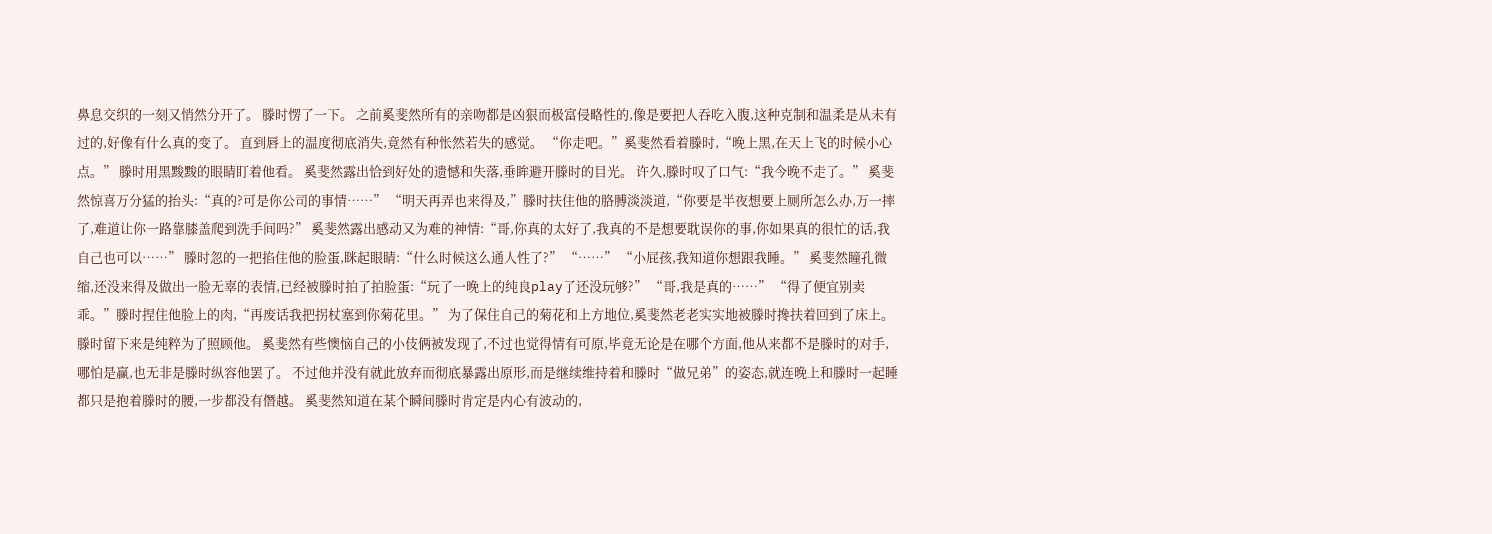鼻息交织的一刻又悄然分开了。 滕时愣了一下。 之前奚斐然所有的亲吻都是凶狠而极富侵略性的,像是要把人吞吃入腹,这种克制和温柔是从未有过的,好像有什么真的变了。 直到唇上的温度彻底消失,竟然有种怅然若失的感觉。 “你走吧。”奚斐然看着滕时,“晚上黑,在天上飞的时候小心点。” 滕时用黑黢黢的眼睛盯着他看。 奚斐然露出恰到好处的遗憾和失落,垂眸避开滕时的目光。 许久,滕时叹了口气:“我今晚不走了。” 奚斐然惊喜万分猛的抬头:“真的?可是你公司的事情……” “明天再弄也来得及,”滕时扶住他的胳膊淡淡道,“你要是半夜想要上厕所怎么办,万一摔了,难道让你一路靠膝盖爬到洗手间吗?” 奚斐然露出感动又为难的神情:“哥,你真的太好了,我真的不是想要耽误你的事,你如果真的很忙的话,我自己也可以……” 滕时忽的一把掐住他的脸蛋,眯起眼睛:“什么时候这么通人性了?” “……” “小屁孩,我知道你想跟我睡。” 奚斐然瞳孔微缩,还没来得及做出一脸无辜的表情,已经被滕时拍了拍脸蛋:“玩了一晚上的纯良play了还没玩够?” “哥,我是真的……” “得了便宜别卖乖。”滕时捏住他脸上的肉,“再废话我把拐杖塞到你菊花里。” 为了保住自己的菊花和上方地位,奚斐然老老实实地被滕时搀扶着回到了床上。 滕时留下来是纯粹为了照顾他。 奚斐然有些懊恼自己的小伎俩被发现了,不过也觉得情有可原,毕竟无论是在哪个方面,他从来都不是滕时的对手,哪怕是赢,也无非是滕时纵容他罢了。 不过他并没有就此放弃而彻底暴露出原形,而是继续维持着和滕时“做兄弟”的姿态,就连晚上和滕时一起睡都只是抱着滕时的腰,一步都没有僭越。 奚斐然知道在某个瞬间滕时肯定是内心有波动的,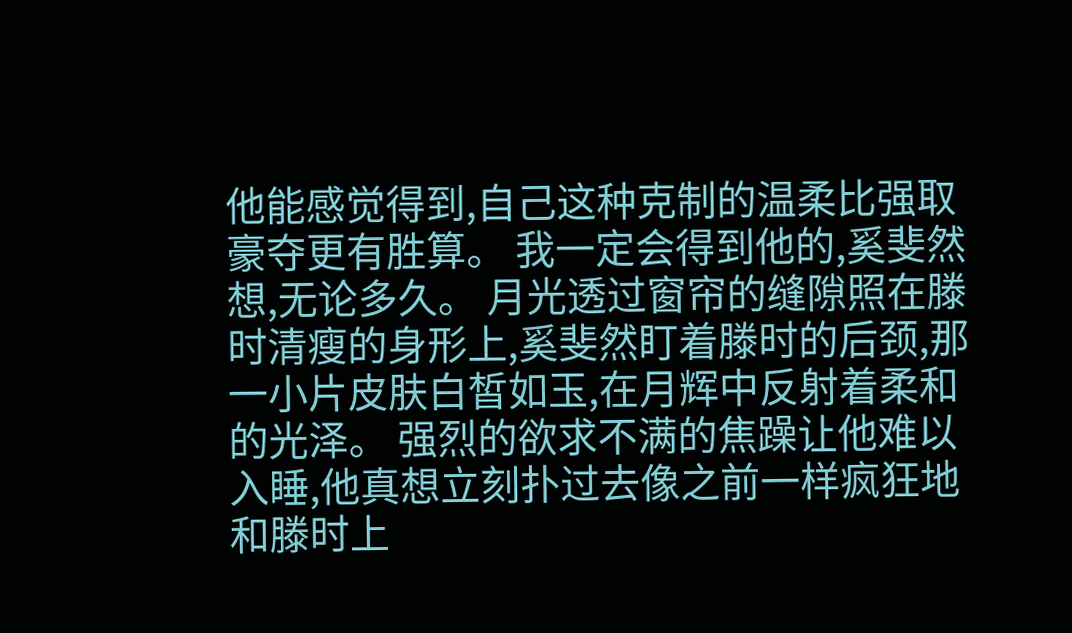他能感觉得到,自己这种克制的温柔比强取豪夺更有胜算。 我一定会得到他的,奚斐然想,无论多久。 月光透过窗帘的缝隙照在滕时清瘦的身形上,奚斐然盯着滕时的后颈,那一小片皮肤白皙如玉,在月辉中反射着柔和的光泽。 强烈的欲求不满的焦躁让他难以入睡,他真想立刻扑过去像之前一样疯狂地和滕时上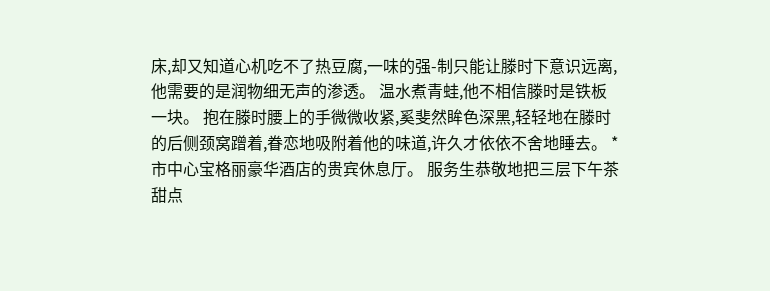床,却又知道心机吃不了热豆腐,一味的强-制只能让滕时下意识远离,他需要的是润物细无声的渗透。 温水煮青蛙,他不相信滕时是铁板一块。 抱在滕时腰上的手微微收紧,奚斐然眸色深黑,轻轻地在滕时的后侧颈窝蹭着,眷恋地吸附着他的味道,许久才依依不舍地睡去。 * 市中心宝格丽豪华酒店的贵宾休息厅。 服务生恭敬地把三层下午茶甜点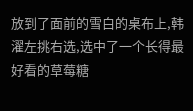放到了面前的雪白的桌布上,韩濯左挑右选,选中了一个长得最好看的草莓糖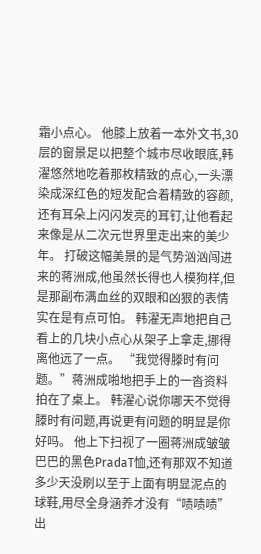霜小点心。 他膝上放着一本外文书,30层的窗景足以把整个城市尽收眼底,韩濯悠然地吃着那枚精致的点心,一头漂染成深红色的短发配合着精致的容颜,还有耳朵上闪闪发亮的耳钉,让他看起来像是从二次元世界里走出来的美少年。 打破这幅美景的是气势汹汹闯进来的蒋洲成,他虽然长得也人模狗样,但是那副布满血丝的双眼和凶狠的表情实在是有点可怕。 韩濯无声地把自己看上的几块小点心从架子上拿走,挪得离他远了一点。 “我觉得滕时有问题。”蒋洲成啪地把手上的一沓资料拍在了桌上。 韩濯心说你哪天不觉得滕时有问题,再说更有问题的明显是你好吗。 他上下扫视了一圈蒋洲成皱皱巴巴的黑色PradaT恤,还有那双不知道多少天没刷以至于上面有明显泥点的球鞋,用尽全身涵养才没有“啧啧啧”出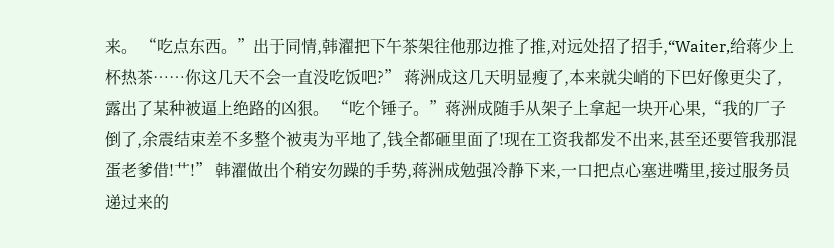来。 “吃点东西。”出于同情,韩濯把下午茶架往他那边推了推,对远处招了招手,“Waiter,给蒋少上杯热茶……你这几天不会一直没吃饭吧?” 蒋洲成这几天明显瘦了,本来就尖峭的下巴好像更尖了,露出了某种被逼上绝路的凶狠。 “吃个锤子。”蒋洲成随手从架子上拿起一块开心果,“我的厂子倒了,余震结束差不多整个被夷为平地了,钱全都砸里面了!现在工资我都发不出来,甚至还要管我那混蛋老爹借!艹!” 韩濯做出个稍安勿躁的手势,蒋洲成勉强冷静下来,一口把点心塞进嘴里,接过服务员递过来的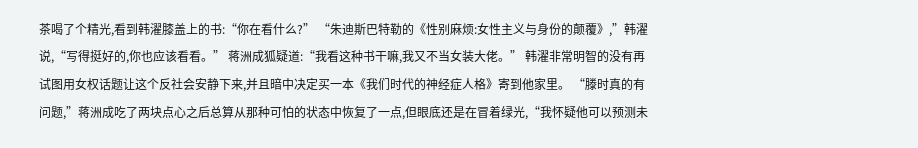茶喝了个精光,看到韩濯膝盖上的书:“你在看什么?” “朱迪斯巴特勒的《性别麻烦:女性主义与身份的颠覆》,”韩濯说,“写得挺好的,你也应该看看。” 蒋洲成狐疑道:“我看这种书干嘛,我又不当女装大佬。” 韩濯非常明智的没有再试图用女权话题让这个反社会安静下来,并且暗中决定买一本《我们时代的神经症人格》寄到他家里。 “滕时真的有问题,”蒋洲成吃了两块点心之后总算从那种可怕的状态中恢复了一点,但眼底还是在冒着绿光,“我怀疑他可以预测未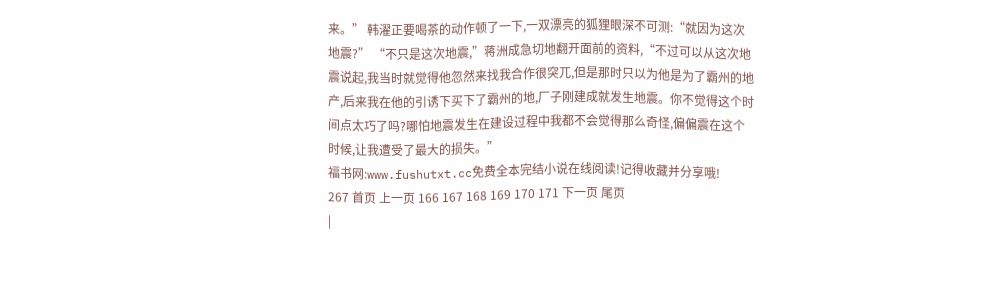来。” 韩濯正要喝茶的动作顿了一下,一双漂亮的狐狸眼深不可测:“就因为这次地震?” “不只是这次地震,”蒋洲成急切地翻开面前的资料,“不过可以从这次地震说起,我当时就觉得他忽然来找我合作很突兀,但是那时只以为他是为了霸州的地产,后来我在他的引诱下买下了霸州的地,厂子刚建成就发生地震。你不觉得这个时间点太巧了吗?哪怕地震发生在建设过程中我都不会觉得那么奇怪,偏偏震在这个时候,让我遭受了最大的损失。”
福书网:www.fushutxt.cc免费全本完结小说在线阅读!记得收藏并分享哦!
267 首页 上一页 166 167 168 169 170 171 下一页 尾页
|